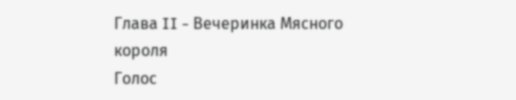Глава II - Вечеринка Мясного короля
Голос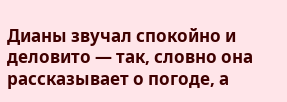Дианы звучал спокойно и деловито — так, словно она рассказывает о погоде, а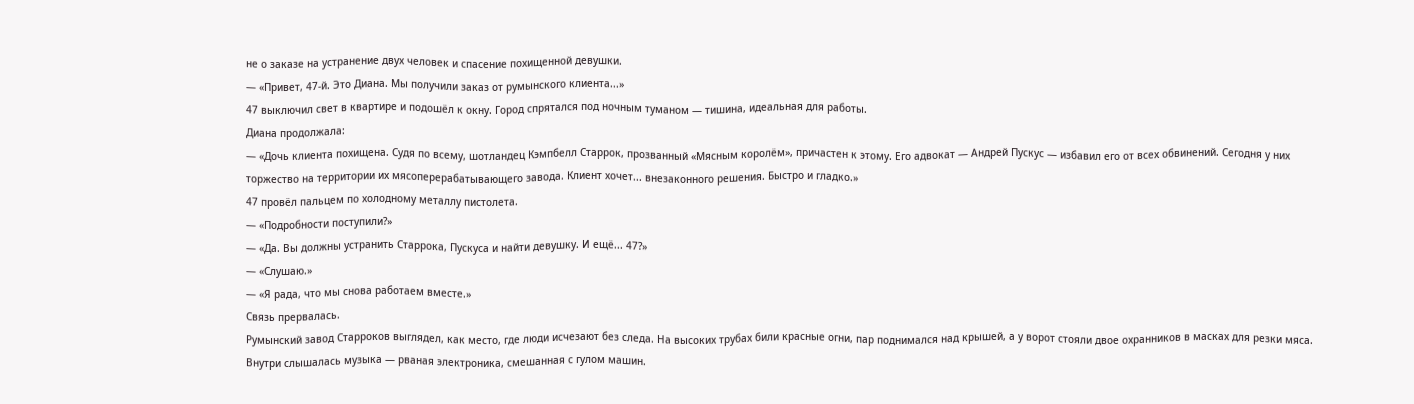не о заказе на устранение двух человек и спасение похищенной девушки.
— «Привет, 47-й. Это Диана. Мы получили заказ от румынского клиента...»
47 выключил свет в квартире и подошёл к окну. Город спрятался под ночным туманом — тишина, идеальная для работы.
Диана продолжала:
— «Дочь клиента похищена. Судя по всему, шотландец Кэмпбелл Старрок, прозванный «Мясным королём», причастен к этому. Его адвокат — Андрей Пускус — избавил его от всех обвинений. Сегодня у них торжество на территории их мясоперерабатывающего завода. Клиент хочет... внезаконного решения. Быстро и гладко.»
47 провёл пальцем по холодному металлу пистолета.
— «Подробности поступили?»
— «Да. Вы должны устранить Старрока, Пускуса и найти девушку. И ещё... 47?»
— «Слушаю.»
— «Я рада, что мы снова работаем вместе.»
Связь прервалась.
Румынский завод Старроков выглядел, как место, где люди исчезают без следа. На высоких трубах били красные огни, пар поднимался над крышей, а у ворот стояли двое охранников в масках для резки мяса. Внутри слышалась музыка — рваная электроника, смешанная с гулом машин.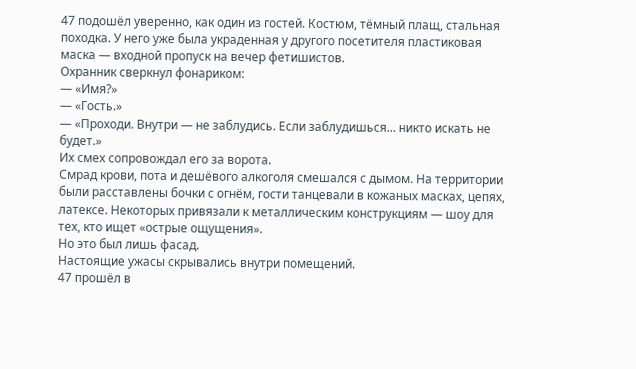47 подошёл уверенно, как один из гостей. Костюм, тёмный плащ, стальная походка. У него уже была украденная у другого посетителя пластиковая маска — входной пропуск на вечер фетишистов.
Охранник сверкнул фонариком:
— «Имя?»
— «Гость.»
— «Проходи. Внутри — не заблудись. Если заблудишься... никто искать не будет.»
Их смех сопровождал его за ворота.
Смрад крови, пота и дешёвого алкоголя смешался с дымом. На территории были расставлены бочки с огнём, гости танцевали в кожаных масках, цепях, латексе. Некоторых привязали к металлическим конструкциям — шоу для тех, кто ищет «острые ощущения».
Но это был лишь фасад.
Настоящие ужасы скрывались внутри помещений.
47 прошёл в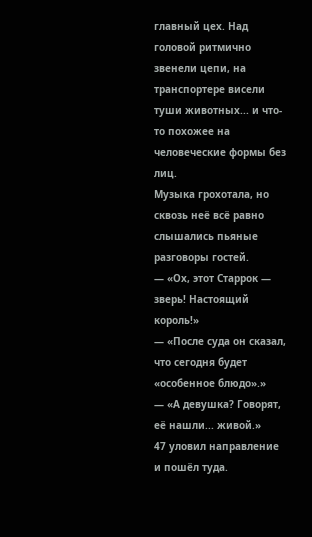главный цех. Над головой ритмично звенели цепи, на транспортере висели туши животных... и что-то похожее на человеческие формы без лиц.
Музыка грохотала, но сквозь неё всё равно слышались пьяные разговоры гостей.
— «Ох, этот Старрок — зверь! Настоящий король!»
— «После суда он сказал, что сегодня будет «особенное блюдо».»
— «А девушка? Говорят, её нашли... живой.»
47 уловил направление и пошёл туда.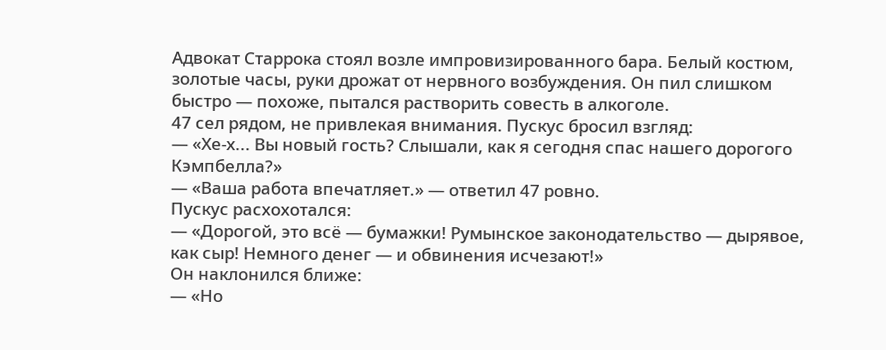Адвокат Старрока стоял возле импровизированного бара. Белый костюм, золотые часы, руки дрожат от нервного возбуждения. Он пил слишком быстро — похоже, пытался растворить совесть в алкоголе.
47 сел рядом, не привлекая внимания. Пускус бросил взгляд:
— «Хе-х... Вы новый гость? Слышали, как я сегодня спас нашего дорогого Кэмпбелла?»
— «Ваша работа впечатляет.» — ответил 47 ровно.
Пускус расхохотался:
— «Дорогой, это всё — бумажки! Румынское законодательство — дырявое, как сыр! Немного денег — и обвинения исчезают!»
Он наклонился ближе:
— «Но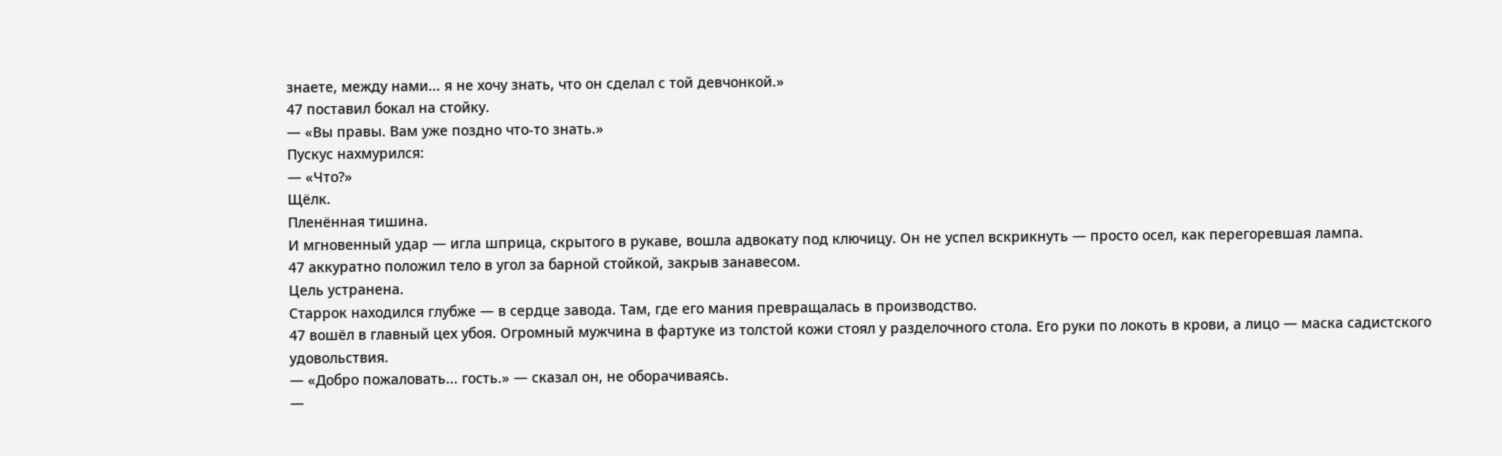знаете, между нами... я не хочу знать, что он сделал с той девчонкой.»
47 поставил бокал на стойку.
— «Вы правы. Вам уже поздно что-то знать.»
Пускус нахмурился:
— «Что?»
Щёлк.
Пленённая тишина.
И мгновенный удар — игла шприца, скрытого в рукаве, вошла адвокату под ключицу. Он не успел вскрикнуть — просто осел, как перегоревшая лампа.
47 аккуратно положил тело в угол за барной стойкой, закрыв занавесом.
Цель устранена.
Старрок находился глубже — в сердце завода. Там, где его мания превращалась в производство.
47 вошёл в главный цех убоя. Огромный мужчина в фартуке из толстой кожи стоял у разделочного стола. Его руки по локоть в крови, а лицо — маска садистского удовольствия.
— «Добро пожаловать... гость.» — сказал он, не оборачиваясь.
—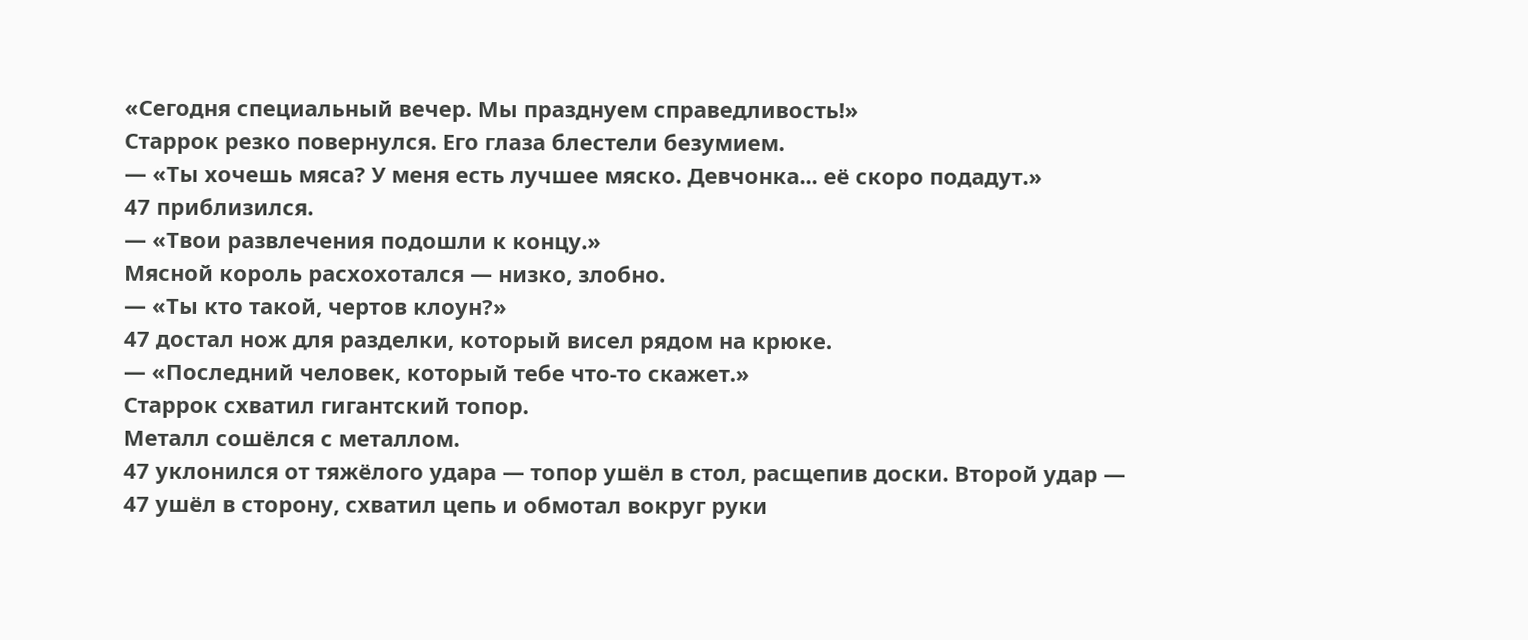«Сегодня специальный вечер. Мы празднуем справедливость!»
Старрок резко повернулся. Его глаза блестели безумием.
— «Ты хочешь мяса? У меня есть лучшее мяско. Девчонка... её скоро подадут.»
47 приблизился.
— «Твои развлечения подошли к концу.»
Мясной король расхохотался — низко, злобно.
— «Ты кто такой, чертов клоун?»
47 достал нож для разделки, который висел рядом на крюке.
— «Последний человек, который тебе что-то скажет.»
Старрок схватил гигантский топор.
Металл сошёлся с металлом.
47 уклонился от тяжёлого удара — топор ушёл в стол, расщепив доски. Второй удар — 47 ушёл в сторону, схватил цепь и обмотал вокруг руки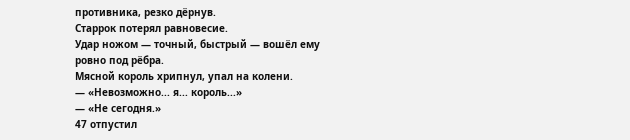противника, резко дёрнув.
Старрок потерял равновесие.
Удар ножом — точный, быстрый — вошёл ему ровно под рёбра.
Мясной король хрипнул, упал на колени.
— «Невозможно... я... король...»
— «Не сегодня.»
47 отпустил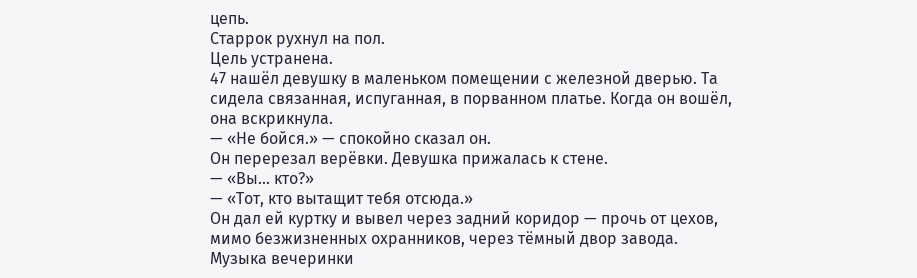цепь.
Старрок рухнул на пол.
Цель устранена.
47 нашёл девушку в маленьком помещении с железной дверью. Та сидела связанная, испуганная, в порванном платье. Когда он вошёл, она вскрикнула.
— «Не бойся.» — спокойно сказал он.
Он перерезал верёвки. Девушка прижалась к стене.
— «Вы... кто?»
— «Тот, кто вытащит тебя отсюда.»
Он дал ей куртку и вывел через задний коридор — прочь от цехов, мимо безжизненных охранников, через тёмный двор завода.
Музыка вечеринки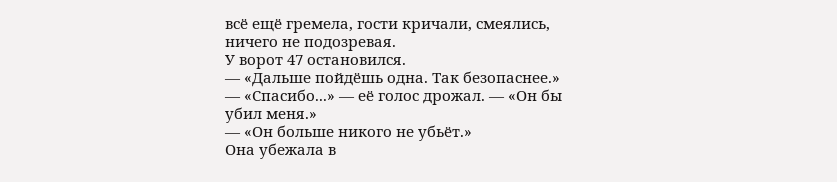всё ещё гремела, гости кричали, смеялись, ничего не подозревая.
У ворот 47 остановился.
— «Дальше пойдёшь одна. Так безопаснее.»
— «Спасибо...» — её голос дрожал. — «Он бы убил меня.»
— «Он больше никого не убьёт.»
Она убежала в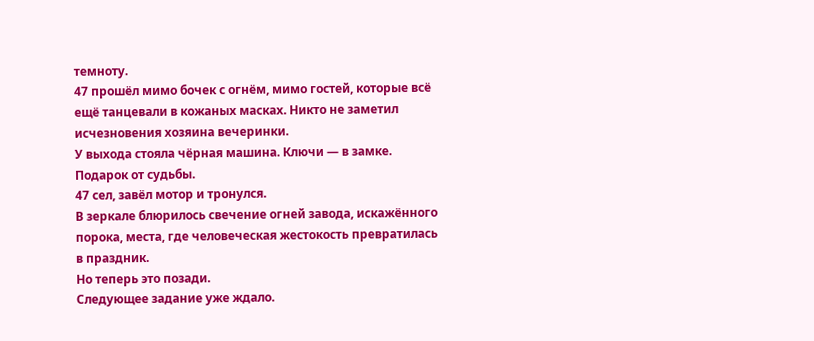темноту.
47 прошёл мимо бочек с огнём, мимо гостей, которые всё ещё танцевали в кожаных масках. Никто не заметил исчезновения хозяина вечеринки.
У выхода стояла чёрная машина. Ключи — в замке.
Подарок от судьбы.
47 сел, завёл мотор и тронулся.
В зеркале блюрилось свечение огней завода, искажённого порока, места, где человеческая жестокость превратилась в праздник.
Но теперь это позади.
Следующее задание уже ждало.